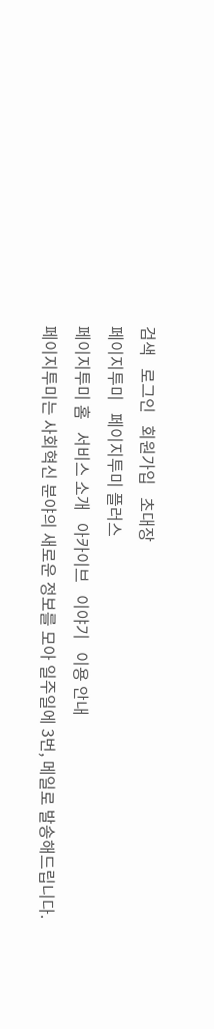검색   로그인   회원가입   초대장
페이지투미   페이지투미 플러스
페이지투미 홈   서비스 소개   아카이브   이야기   이용 안내
페이지투미는 사회혁신 분야의 새로운 정보를 모아 일주일에 3번, 메일로 발송해드립니다.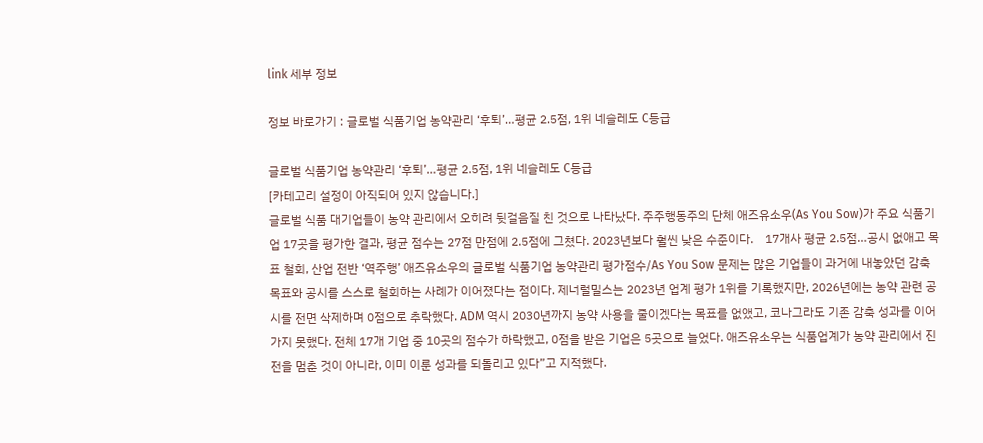link 세부 정보

정보 바로가기 : 글로벌 식품기업 농약관리 ‘후퇴’…평균 2.5점, 1위 네슬레도 C등급

글로벌 식품기업 농약관리 ‘후퇴’…평균 2.5점, 1위 네슬레도 C등급
[카테고리 설정이 아직되어 있지 않습니다.]
글로벌 식품 대기업들이 농약 관리에서 오히려 뒷걸음질 친 것으로 나타났다. 주주행동주의 단체 애즈유소우(As You Sow)가 주요 식품기업 17곳을 평가한 결과, 평균 점수는 27점 만점에 2.5점에 그쳤다. 2023년보다 훨씬 낮은 수준이다.    17개사 평균 2.5점…공시 없애고 목표 철회, 산업 전반 ‘역주행’ 애즈유소우의 글로벌 식품기업 농약관리 평가점수/As You Sow 문제는 많은 기업들이 과거에 내놓았던 감축 목표와 공시를 스스로 철회하는 사례가 이어졌다는 점이다. 제너럴밀스는 2023년 업계 평가 1위를 기록했지만, 2026년에는 농약 관련 공시를 전면 삭제하며 0점으로 추락했다. ADM 역시 2030년까지 농약 사용을 줄이겠다는 목표를 없앴고, 코나그라도 기존 감축 성과를 이어가지 못했다. 전체 17개 기업 중 10곳의 점수가 하락했고, 0점을 받은 기업은 5곳으로 늘었다. 애즈유소우는 식품업계가 농약 관리에서 진전을 멈춘 것이 아니라, 이미 이룬 성과를 되돌리고 있다”고 지적했다.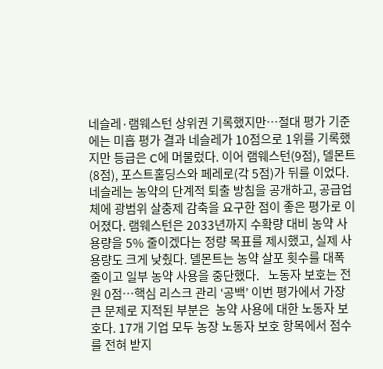네슬레·램웨스턴 상위권 기록했지만…절대 평가 기준에는 미흡 평가 결과 네슬레가 10점으로 1위를 기록했지만 등급은 C에 머물렀다. 이어 램웨스턴(9점), 델몬트(8점), 포스트홀딩스와 페레로(각 5점)가 뒤를 이었다. 네슬레는 농약의 단계적 퇴출 방침을 공개하고, 공급업체에 광범위 살충제 감축을 요구한 점이 좋은 평가로 이어졌다. 램웨스턴은 2033년까지 수확량 대비 농약 사용량을 5% 줄이겠다는 정량 목표를 제시했고, 실제 사용량도 크게 낮췄다. 델몬트는 농약 살포 횟수를 대폭 줄이고 일부 농약 사용을 중단했다.   노동자 보호는 전원 0점…핵심 리스크 관리 ‘공백’ 이번 평가에서 가장 큰 문제로 지적된 부분은  농약 사용에 대한 노동자 보호다. 17개 기업 모두 농장 노동자 보호 항목에서 점수를 전혀 받지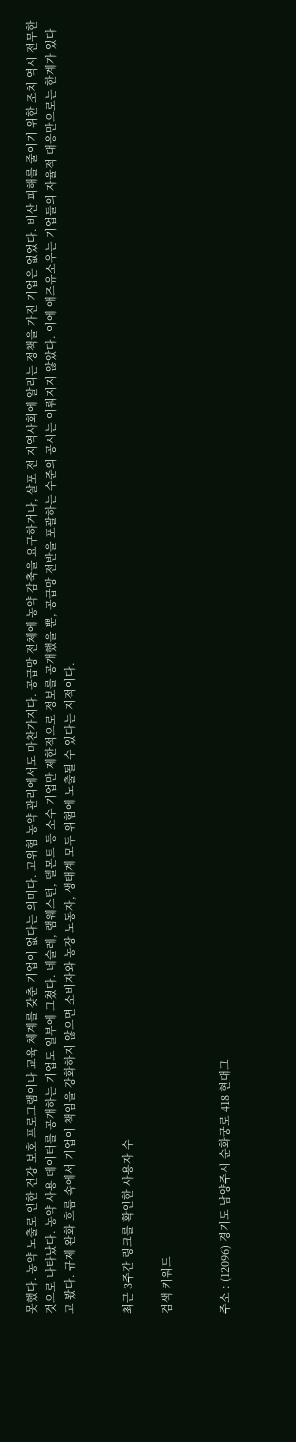못했다. 농약 노출로 인한 건강 보호 프로그램이나 교육 체계를 갖춘 기업이 없다는 의미다. 고위험 농약 관리에서도 마찬가지다. 공급망 전체에 농약 감축을 요구하거나, 살포 전 지역사회에 알리는 정책을 가진 기업은 없었다. 비산 피해를 줄이기 위한 조치 역시 전무한 것으로 나타났다. 농약 사용 데이터를 공개하는 기업도 일부에 그쳤다. 네슬레, 램웨스턴, 델몬트 등 소수 기업만 제한적으로 정보를 공개했을 뿐, 공급망 전반을 포괄하는 수준의 공시는 이뤄지지 않았다. 이에 애즈유소우는 기업들의 자율적 대응만으로는 한계가 있다고 봤다. 규제 완화 흐름 속에서 기업이 책임을 강화하지 않으면 소비자와 농장 노동자, 생태계 모두 위험에 노출될 수 있다는 지적이다.


최근 3주간 링크를 확인한 사용자 수

검색 키워드


주소 : (12096) 경기도 남양주시 순화궁로 418 현대그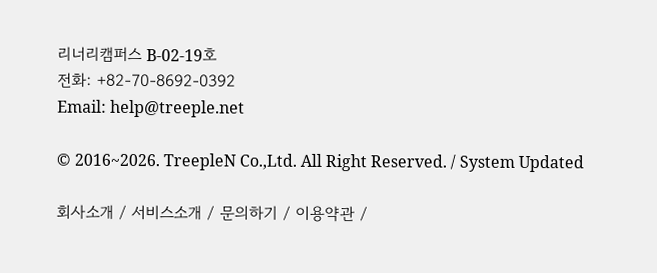리너리캠퍼스 B-02-19호
전화: +82-70-8692-0392
Email: help@treeple.net

© 2016~2026. TreepleN Co.,Ltd. All Right Reserved. / System Updated

회사소개 / 서비스소개 / 문의하기 / 이용약관 /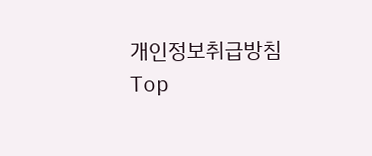개인정보취급방침
Top